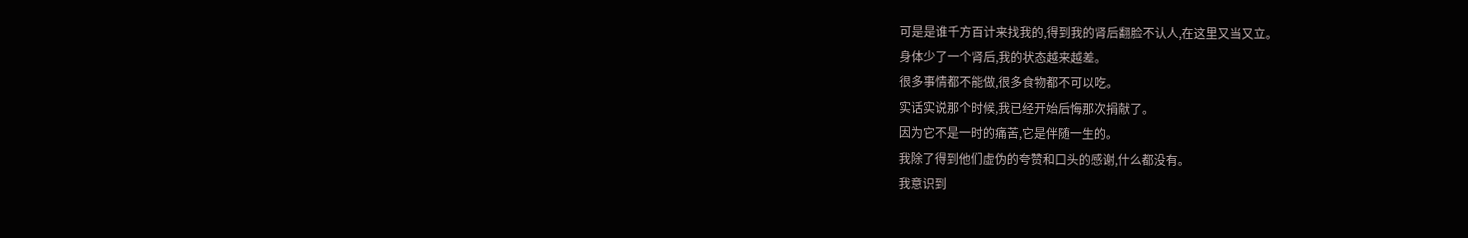可是是谁千方百计来找我的,得到我的肾后翻脸不认人,在这里又当又立。
身体少了一个肾后,我的状态越来越差。
很多事情都不能做,很多食物都不可以吃。
实话实说那个时候,我已经开始后悔那次捐献了。
因为它不是一时的痛苦,它是伴随一生的。
我除了得到他们虚伪的夸赞和口头的感谢,什么都没有。
我意识到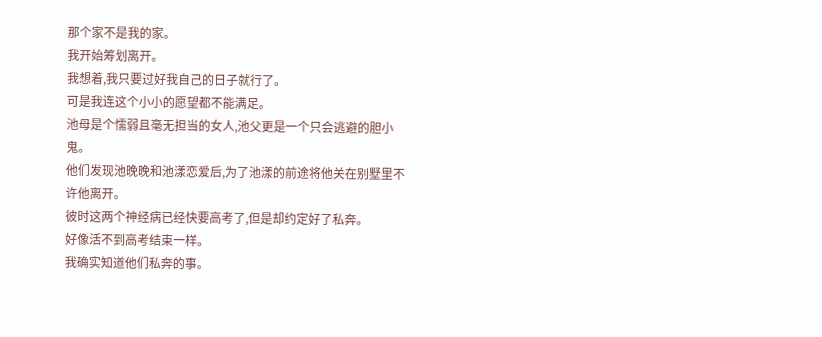那个家不是我的家。
我开始筹划离开。
我想着,我只要过好我自己的日子就行了。
可是我连这个小小的愿望都不能满足。
池母是个懦弱且毫无担当的女人,池父更是一个只会逃避的胆小鬼。
他们发现池晚晚和池漾恋爱后,为了池漾的前途将他关在别墅里不许他离开。
彼时这两个神经病已经快要高考了,但是却约定好了私奔。
好像活不到高考结束一样。
我确实知道他们私奔的事。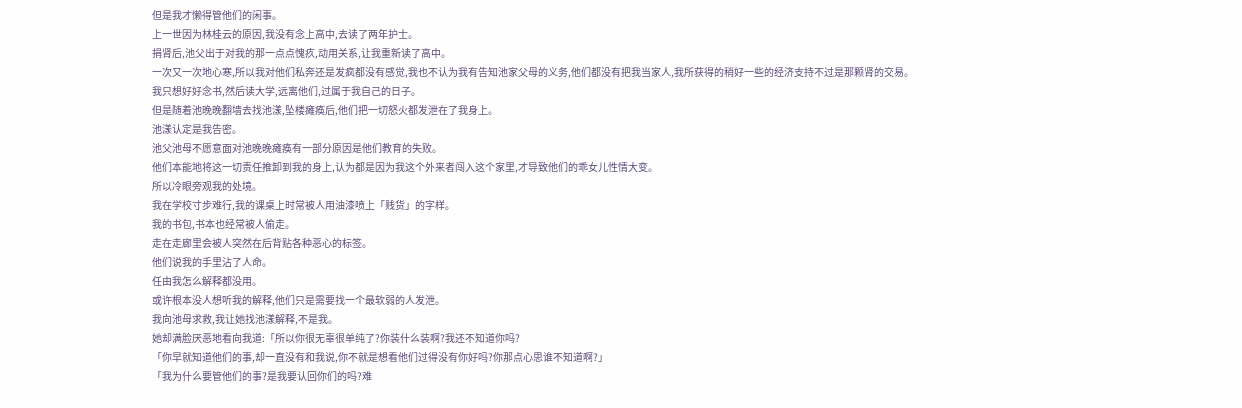但是我才懒得管他们的闲事。
上一世因为林桂云的原因,我没有念上高中,去读了两年护士。
捐肾后,池父出于对我的那一点点愧疚,动用关系,让我重新读了高中。
一次又一次地心寒,所以我对他们私奔还是发疯都没有感觉,我也不认为我有告知池家父母的义务,他们都没有把我当家人,我所获得的稍好一些的经济支持不过是那颗肾的交易。
我只想好好念书,然后读大学,远离他们,过属于我自己的日子。
但是随着池晚晚翻墙去找池漾,坠楼瘫痪后,他们把一切怒火都发泄在了我身上。
池漾认定是我告密。
池父池母不愿意面对池晚晚瘫痪有一部分原因是他们教育的失败。
他们本能地将这一切责任推卸到我的身上,认为都是因为我这个外来者闯入这个家里,才导致他们的乖女儿性情大变。
所以冷眼旁观我的处境。
我在学校寸步难行,我的课桌上时常被人用油漆喷上「贱货」的字样。
我的书包,书本也经常被人偷走。
走在走廊里会被人突然在后背贴各种恶心的标签。
他们说我的手里沾了人命。
任由我怎么解释都没用。
或许根本没人想听我的解释,他们只是需要找一个最软弱的人发泄。
我向池母求救,我让她找池漾解释,不是我。
她却满脸厌恶地看向我道:「所以你很无辜很单纯了?你装什么装啊?我还不知道你吗?
「你早就知道他们的事,却一直没有和我说,你不就是想看他们过得没有你好吗?你那点心思谁不知道啊?」
「我为什么要管他们的事?是我要认回你们的吗?难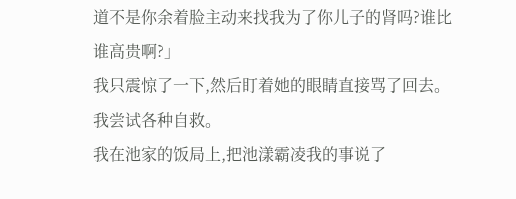道不是你余着脸主动来找我为了你儿子的肾吗?谁比谁高贵啊?」
我只震惊了一下,然后盯着她的眼睛直接骂了回去。
我尝试各种自救。
我在池家的饭局上,把池漾霸凌我的事说了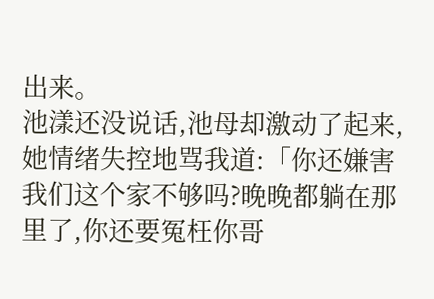出来。
池漾还没说话,池母却激动了起来,她情绪失控地骂我道:「你还嫌害我们这个家不够吗?晚晚都躺在那里了,你还要冤枉你哥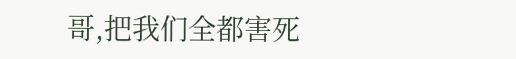哥,把我们全都害死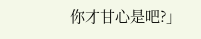你才甘心是吧?」